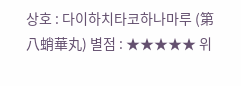상호 : 다이하치타코하나마루 (第八蛸華丸) 별점 : ★★★★★ 위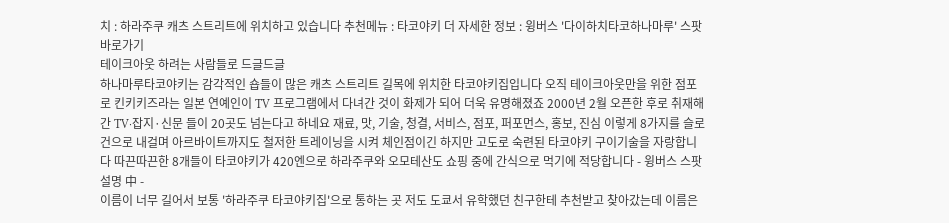치 : 하라주쿠 캐츠 스트리트에 위치하고 있습니다 추천메뉴 : 타코야키 더 자세한 정보 : 윙버스 '다이하치타코하나마루' 스팟 바로가기
테이크아웃 하려는 사람들로 드글드글
하나마루타코야키는 감각적인 숍들이 많은 캐츠 스트리트 길목에 위치한 타코야키집입니다 오직 테이크아웃만을 위한 점포로 킨키키즈라는 일본 연예인이 TV 프로그램에서 다녀간 것이 화제가 되어 더욱 유명해졌죠 2000년 2월 오픈한 후로 취재해간 TV·잡지·신문 들이 20곳도 넘는다고 하네요 재료, 맛, 기술, 청결, 서비스, 점포, 퍼포먼스, 홍보, 진심 이렇게 8가지를 슬로건으로 내걸며 아르바이트까지도 철저한 트레이닝을 시켜 체인점이긴 하지만 고도로 숙련된 타코야키 구이기술을 자랑합니다 따끈따끈한 8개들이 타코야키가 420엔으로 하라주쿠와 오모테산도 쇼핑 중에 간식으로 먹기에 적당합니다 - 윙버스 스팟설명 中 -
이름이 너무 길어서 보통 '하라주쿠 타코야키집'으로 통하는 곳 저도 도쿄서 유학했던 친구한테 추천받고 찾아갔는데 이름은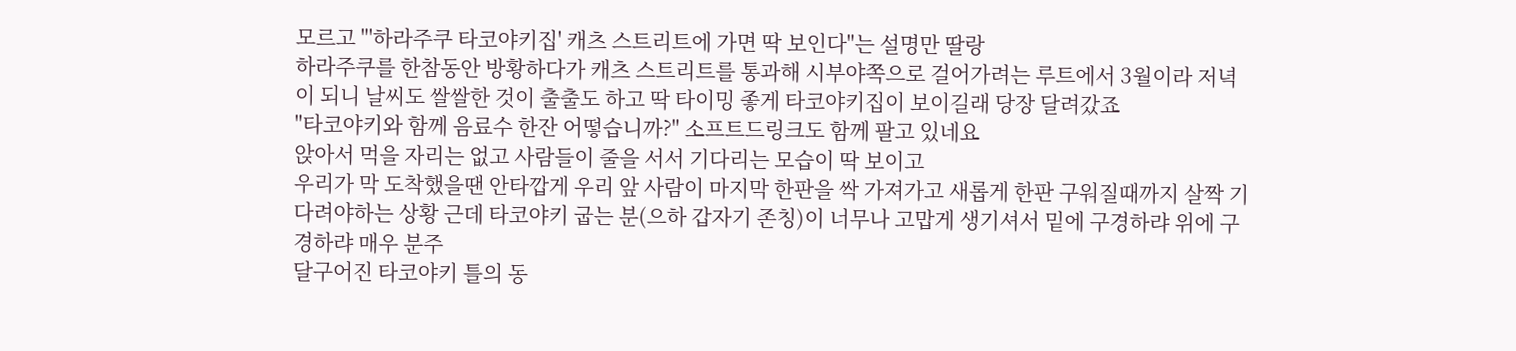모르고 "'하라주쿠 타코야키집' 캐츠 스트리트에 가면 딱 보인다"는 설명만 딸랑
하라주쿠를 한참동안 방황하다가 캐츠 스트리트를 통과해 시부야쪽으로 걸어가려는 루트에서 3월이라 저녁이 되니 날씨도 쌀쌀한 것이 출출도 하고 딱 타이밍 좋게 타코야키집이 보이길래 당장 달려갔죠
"타코야키와 함께 음료수 한잔 어떻습니까?" 소프트드링크도 함께 팔고 있네요
앉아서 먹을 자리는 없고 사람들이 줄을 서서 기다리는 모습이 딱 보이고
우리가 막 도착했을땐 안타깝게 우리 앞 사람이 마지막 한판을 싹 가져가고 새롭게 한판 구워질때까지 살짝 기다려야하는 상황 근데 타코야키 굽는 분(으하 갑자기 존칭)이 너무나 고맙게 생기셔서 밑에 구경하랴 위에 구경하랴 매우 분주
달구어진 타코야키 틀의 동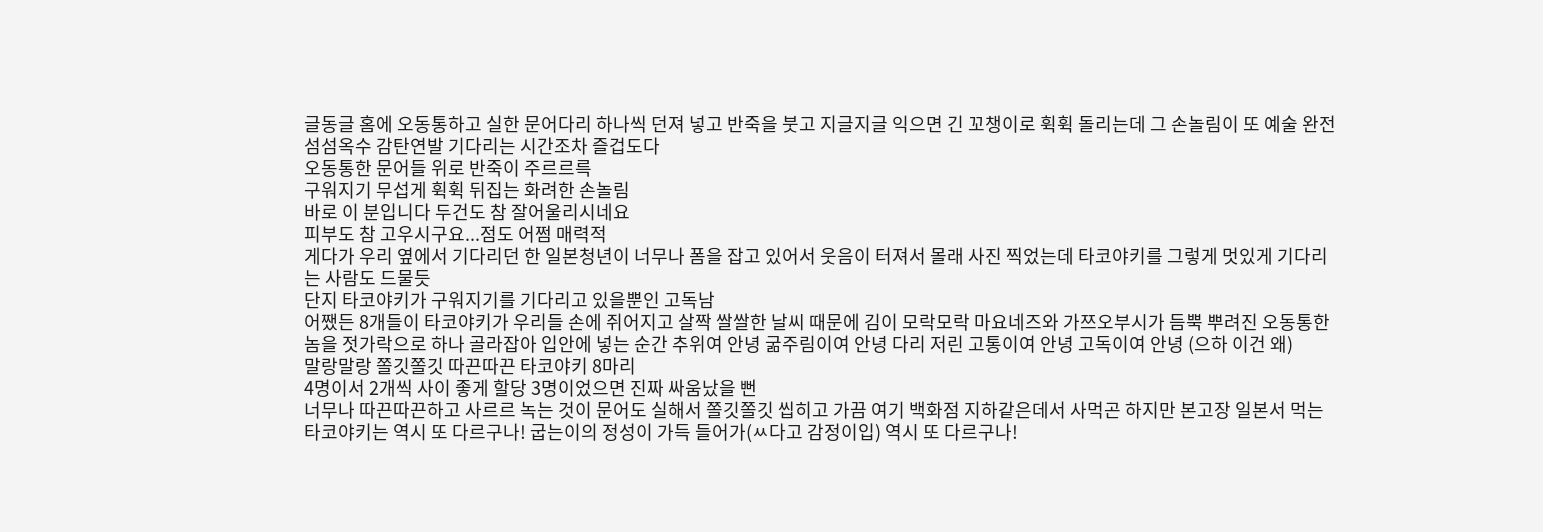글동글 홈에 오동통하고 실한 문어다리 하나씩 던져 넣고 반죽을 붓고 지글지글 익으면 긴 꼬챙이로 휙휙 돌리는데 그 손놀림이 또 예술 완전 섬섬옥수 감탄연발 기다리는 시간조차 즐겁도다
오동통한 문어들 위로 반죽이 주르르륵
구워지기 무섭게 휙휙 뒤집는 화려한 손놀림
바로 이 분입니다 두건도 참 잘어울리시네요
피부도 참 고우시구요...점도 어쩜 매력적
게다가 우리 옆에서 기다리던 한 일본청년이 너무나 폼을 잡고 있어서 웃음이 터져서 몰래 사진 찍었는데 타코야키를 그렇게 멋있게 기다리는 사람도 드물듯
단지 타코야키가 구워지기를 기다리고 있을뿐인 고독남
어쨌든 8개들이 타코야키가 우리들 손에 쥐어지고 살짝 쌀쌀한 날씨 때문에 김이 모락모락 마요네즈와 가쯔오부시가 듬뿍 뿌려진 오동통한 놈을 젓가락으로 하나 골라잡아 입안에 넣는 순간 추위여 안녕 굶주림이여 안녕 다리 저린 고통이여 안녕 고독이여 안녕 (으하 이건 왜)
말랑말랑 쫄깃쫄깃 따끈따끈 타코야키 8마리
4명이서 2개씩 사이 좋게 할당 3명이었으면 진짜 싸움났을 뻔
너무나 따끈따끈하고 사르르 녹는 것이 문어도 실해서 쫄깃쫄깃 씹히고 가끔 여기 백화점 지하같은데서 사먹곤 하지만 본고장 일본서 먹는 타코야키는 역시 또 다르구나! 굽는이의 정성이 가득 들어가(ㅆ다고 감정이입) 역시 또 다르구나!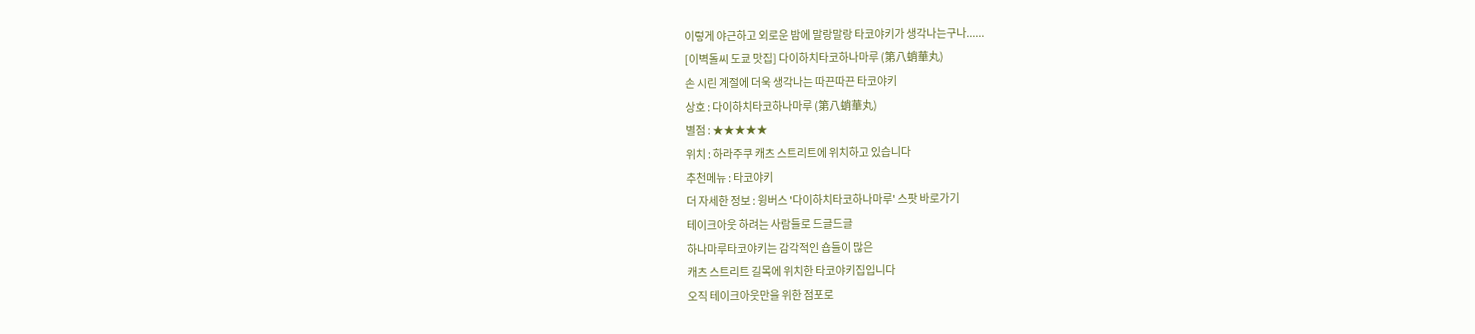이렇게 야근하고 외로운 밤에 말랑말랑 타코야키가 생각나는구나......
[이벽돌씨 도쿄 맛집] 다이하치타코하나마루 (第八蛸華丸)
손 시린 계절에 더욱 생각나는 따끈따끈 타코야키
상호 : 다이하치타코하나마루 (第八蛸華丸)
별점 : ★★★★★
위치 : 하라주쿠 캐츠 스트리트에 위치하고 있습니다
추천메뉴 : 타코야키
더 자세한 정보 : 윙버스 '다이하치타코하나마루' 스팟 바로가기
테이크아웃 하려는 사람들로 드글드글
하나마루타코야키는 감각적인 숍들이 많은
캐츠 스트리트 길목에 위치한 타코야키집입니다
오직 테이크아웃만을 위한 점포로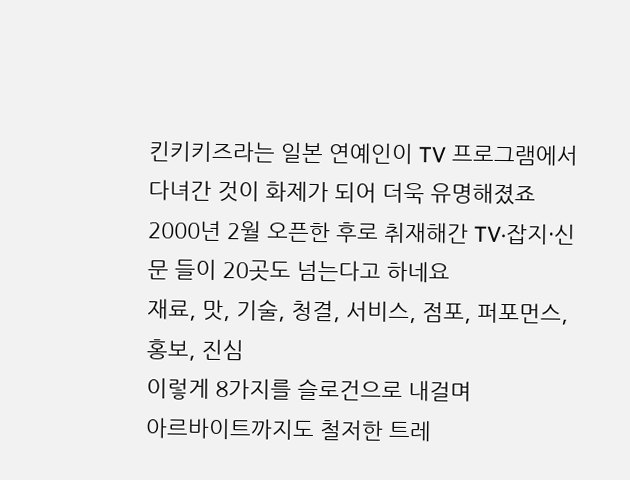킨키키즈라는 일본 연예인이 TV 프로그램에서 다녀간 것이 화제가 되어 더욱 유명해졌죠
2000년 2월 오픈한 후로 취재해간 TV·잡지·신문 들이 20곳도 넘는다고 하네요
재료, 맛, 기술, 청결, 서비스, 점포, 퍼포먼스, 홍보, 진심
이렇게 8가지를 슬로건으로 내걸며
아르바이트까지도 철저한 트레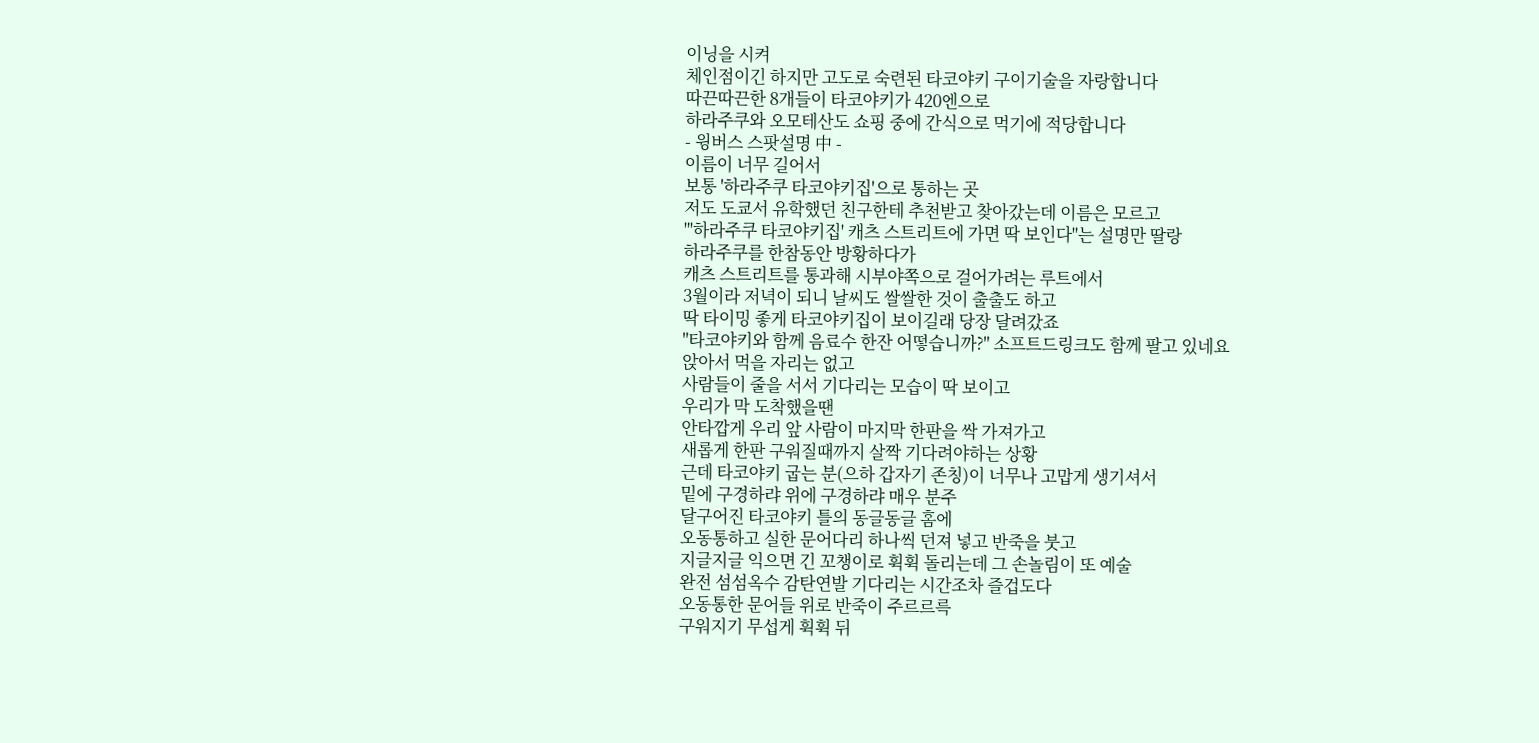이닝을 시켜
체인점이긴 하지만 고도로 숙련된 타코야키 구이기술을 자랑합니다
따끈따끈한 8개들이 타코야키가 420엔으로
하라주쿠와 오모테산도 쇼핑 중에 간식으로 먹기에 적당합니다
- 윙버스 스팟설명 中 -
이름이 너무 길어서
보통 '하라주쿠 타코야키집'으로 통하는 곳
저도 도쿄서 유학했던 친구한테 추천받고 찾아갔는데 이름은 모르고
"'하라주쿠 타코야키집' 캐츠 스트리트에 가면 딱 보인다"는 설명만 딸랑
하라주쿠를 한참동안 방황하다가
캐츠 스트리트를 통과해 시부야쪽으로 걸어가려는 루트에서
3월이라 저녁이 되니 날씨도 쌀쌀한 것이 출출도 하고
딱 타이밍 좋게 타코야키집이 보이길래 당장 달려갔죠
"타코야키와 함께 음료수 한잔 어떻습니까?" 소프트드링크도 함께 팔고 있네요
앉아서 먹을 자리는 없고
사람들이 줄을 서서 기다리는 모습이 딱 보이고
우리가 막 도착했을땐
안타깝게 우리 앞 사람이 마지막 한판을 싹 가져가고
새롭게 한판 구워질때까지 살짝 기다려야하는 상황
근데 타코야키 굽는 분(으하 갑자기 존칭)이 너무나 고맙게 생기셔서
밑에 구경하랴 위에 구경하랴 매우 분주
달구어진 타코야키 틀의 동글동글 홈에
오동통하고 실한 문어다리 하나씩 던져 넣고 반죽을 붓고
지글지글 익으면 긴 꼬챙이로 휙휙 돌리는데 그 손놀림이 또 예술
완전 섬섬옥수 감탄연발 기다리는 시간조차 즐겁도다
오동통한 문어들 위로 반죽이 주르르륵
구워지기 무섭게 휙휙 뒤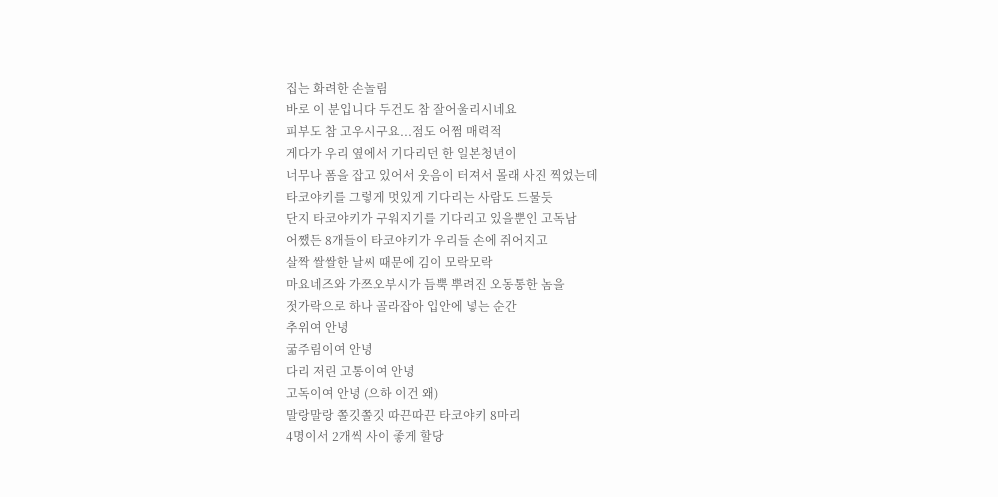집는 화려한 손놀림
바로 이 분입니다 두건도 참 잘어울리시네요
피부도 참 고우시구요...점도 어쩜 매력적
게다가 우리 옆에서 기다리던 한 일본청년이
너무나 폼을 잡고 있어서 웃음이 터져서 몰래 사진 찍었는데
타코야키를 그렇게 멋있게 기다리는 사람도 드물듯
단지 타코야키가 구워지기를 기다리고 있을뿐인 고독남
어쨌든 8개들이 타코야키가 우리들 손에 쥐어지고
살짝 쌀쌀한 날씨 때문에 김이 모락모락
마요네즈와 가쯔오부시가 듬뿍 뿌려진 오동통한 놈을
젓가락으로 하나 골라잡아 입안에 넣는 순간
추위여 안녕
굶주림이여 안녕
다리 저린 고통이여 안녕
고독이여 안녕 (으하 이건 왜)
말랑말랑 쫄깃쫄깃 따끈따끈 타코야키 8마리
4명이서 2개씩 사이 좋게 할당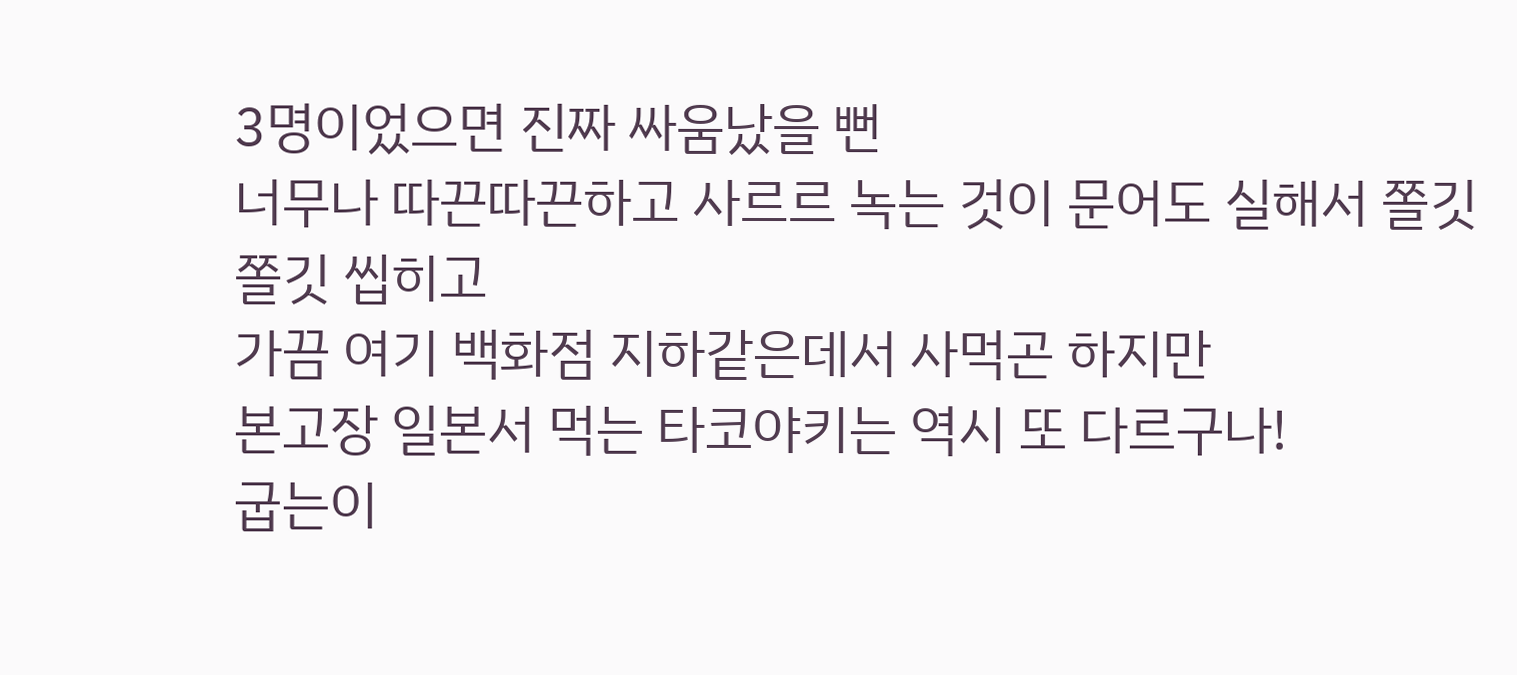3명이었으면 진짜 싸움났을 뻔
너무나 따끈따끈하고 사르르 녹는 것이 문어도 실해서 쫄깃쫄깃 씹히고
가끔 여기 백화점 지하같은데서 사먹곤 하지만
본고장 일본서 먹는 타코야키는 역시 또 다르구나!
굽는이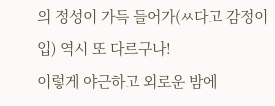의 정성이 가득 들어가(ㅆ다고 감정이입) 역시 또 다르구나!
이렇게 야근하고 외로운 밤에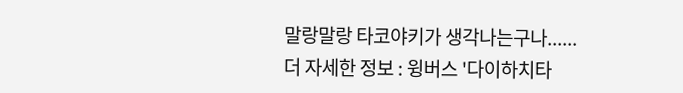말랑말랑 타코야키가 생각나는구나......
더 자세한 정보 : 윙버스 '다이하치타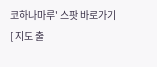코하나마루' 스팟 바로가기
[ 지도 출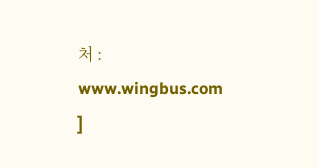처 : www.wingbus.com ]